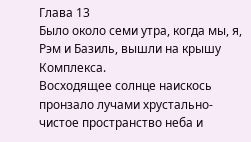Глава 13
Было около семи утра, когда мы, я, Рэм и Базиль, вышли на крышу Комплекса.
Восходящее солнце наискось пронзало лучами хрустально-чистое пространство неба и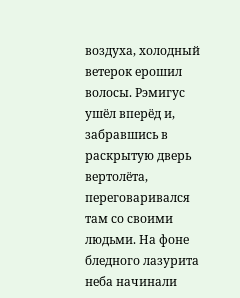воздуха, холодный ветерок ерошил волосы. Рэмигус ушёл вперёд и, забравшись в раскрытую дверь вертолёта, переговаривался там со своими людьми. На фоне бледного лазурита неба начинали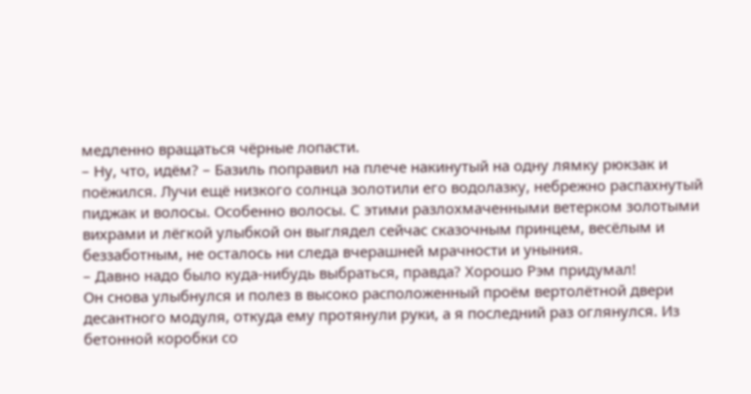медленно вращаться чёрные лопасти.
– Ну, что, идём? – Базиль поправил на плече накинутый на одну лямку рюкзак и поёжился. Лучи ещё низкого солнца золотили его водолазку, небрежно распахнутый пиджак и волосы. Особенно волосы. С этими разлохмаченными ветерком золотыми вихрами и лёгкой улыбкой он выглядел сейчас сказочным принцем, весёлым и беззаботным, не осталось ни следа вчерашней мрачности и уныния.
– Давно надо было куда-нибудь выбраться, правда? Хорошо Рэм придумал!
Он снова улыбнулся и полез в высоко расположенный проём вертолётной двери десантного модуля, откуда ему протянули руки, а я последний раз оглянулся. Из бетонной коробки со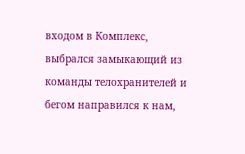входом в Комплекс, выбрался замыкающий из команды телохранителей и бегом направился к нам,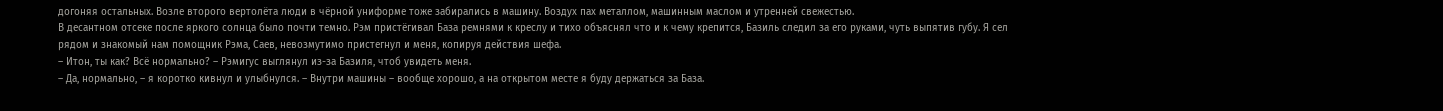догоняя остальных. Возле второго вертолёта люди в чёрной униформе тоже забирались в машину. Воздух пах металлом, машинным маслом и утренней свежестью.
В десантном отсеке после яркого солнца было почти темно. Рэм пристёгивал База ремнями к креслу и тихо объяснял что и к чему крепится, Базиль следил за его руками, чуть выпятив губу. Я сел рядом и знакомый нам помощник Рэма, Саев, невозмутимо пристегнул и меня, копируя действия шефа.
– Итон, ты как? Всё нормально? – Рэмигус выглянул из-за Базиля, чтоб увидеть меня.
– Да, нормально, – я коротко кивнул и улыбнулся. – Внутри машины – вообще хорошо, а на открытом месте я буду держаться за База.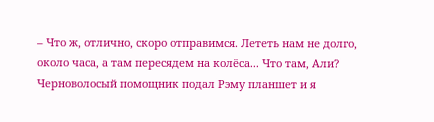– Что ж, отлично, скоро отправимся. Лететь нам не долго, около часа, а там пересядем на колёса... Что там, Али?
Черноволосый помощник подал Рэму планшет и я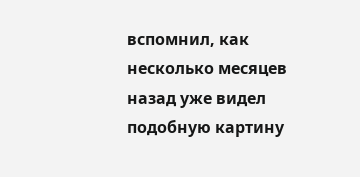вспомнил, как несколько месяцев назад уже видел подобную картину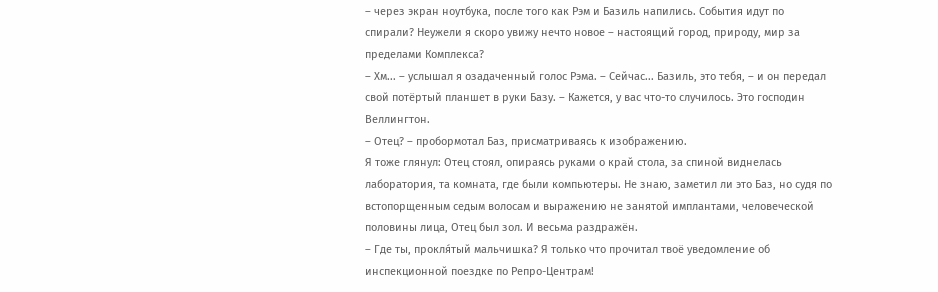– через экран ноутбука, после того как Рэм и Базиль напились. События идут по спирали? Неужели я скоро увижу нечто новое – настоящий город, природу, мир за пределами Комплекса?
– Хм... – услышал я озадаченный голос Рэма. – Сейчас... Базиль, это тебя, – и он передал свой потёртый планшет в руки Базу. – Кажется, у вас что-то случилось. Это господин Веллингтон.
– Отец? – пробормотал Баз, присматриваясь к изображению.
Я тоже глянул: Отец стоял, опираясь руками о край стола, за спиной виднелась лаборатория, та комната, где были компьютеры. Не знаю, заметил ли это Баз, но судя по встопорщенным седым волосам и выражению не занятой имплантами, человеческой половины лица, Отец был зол. И весьма раздражён.
– Где ты, прокля́тый мальчишка? Я только что прочитал твоё уведомление об инспекционной поездке по Репро-Центрам!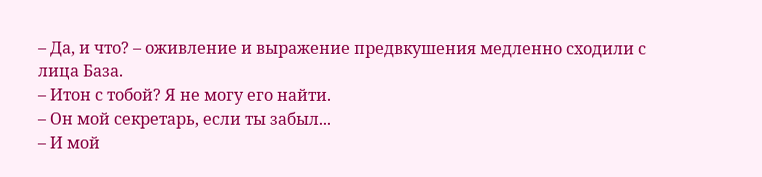– Да, и что? – оживление и выражение предвкушения медленно сходили с лица База.
– Итон с тобой? Я не могу его найти.
– Он мой секретарь, если ты забыл...
– И мой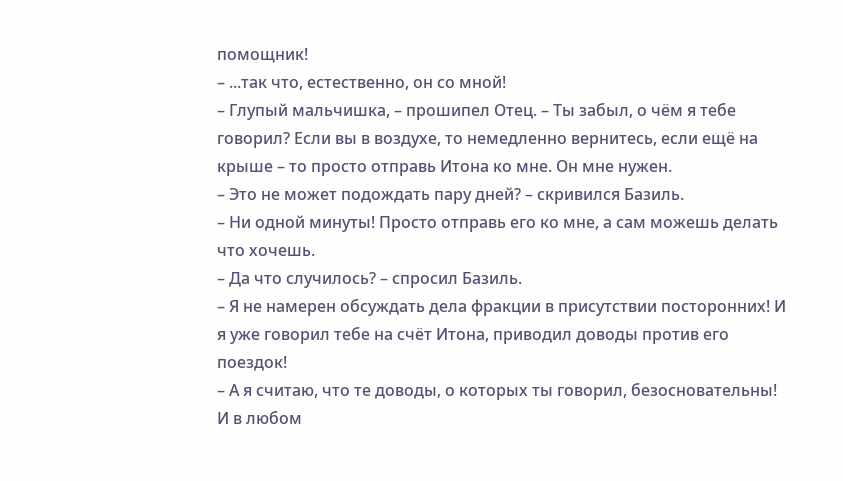помощник!
– ...так что, естественно, он со мной!
– Глупый мальчишка, – прошипел Отец. – Ты забыл, о чём я тебе говорил? Если вы в воздухе, то немедленно вернитесь, если ещё на крыше – то просто отправь Итона ко мне. Он мне нужен.
– Это не может подождать пару дней? – скривился Базиль.
– Ни одной минуты! Просто отправь его ко мне, а сам можешь делать что хочешь.
– Да что случилось? – спросил Базиль.
– Я не намерен обсуждать дела фракции в присутствии посторонних! И я уже говорил тебе на счёт Итона, приводил доводы против его поездок!
– А я считаю, что те доводы, о которых ты говорил, безосновательны! И в любом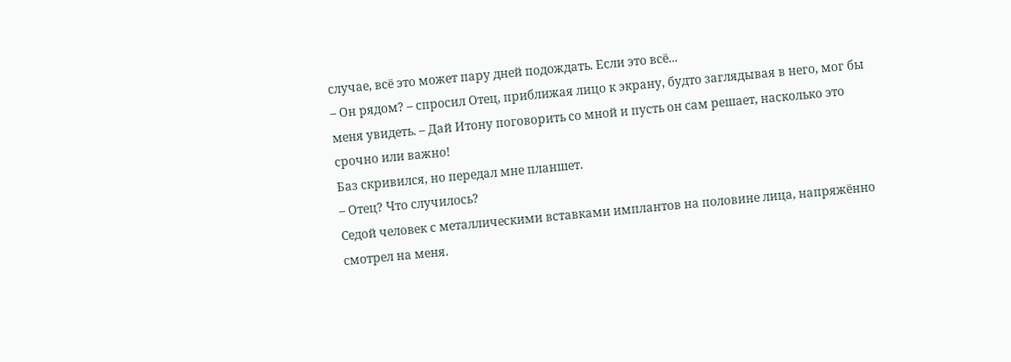случае, всё это может пару дней подождать. Если это всё...
– Он рядом? – спросил Отец, приближая лицо к экрану, будто заглядывая в него, мог бы меня увидеть. – Дай Итону поговорить со мной и пусть он сам решает, насколько это срочно или важно!
Баз скривился, но передал мне планшет.
– Отец? Что случилось?
Седой человек с металлическими вставками имплантов на половине лица, напряжённо смотрел на меня.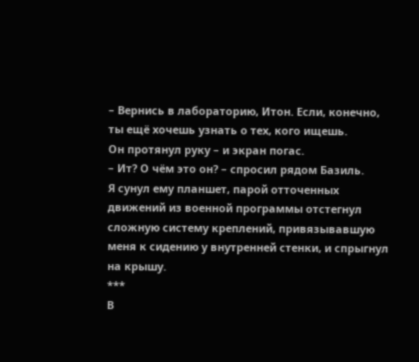– Вернись в лабораторию, Итон. Если, конечно, ты ещё хочешь узнать о тех, кого ищешь.
Он протянул руку – и экран погас.
– Ит? О чём это он? – спросил рядом Базиль.
Я сунул ему планшет, парой отточенных движений из военной программы отстегнул сложную систему креплений, привязывавшую меня к сидению у внутренней стенки, и спрыгнул на крышу.
***
В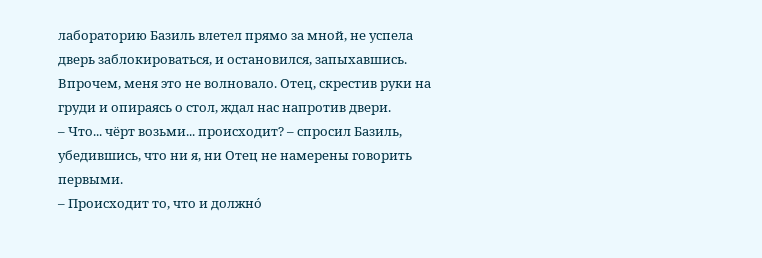лабораторию Базиль влетел прямо за мной, не успела дверь заблокироваться, и остановился, запыхавшись. Впрочем, меня это не волновало. Отец, скрестив руки на груди и опираясь о стол, ждал нас напротив двери.
– Что... чёрт возьми... происходит? – спросил Базиль, убедившись, что ни я, ни Отец не намерены говорить первыми.
– Происходит то, что и должно́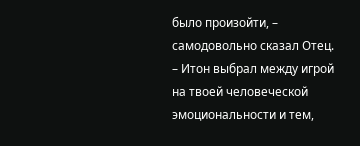было произойти, – самодовольно сказал Отец. – Итон выбрал между игрой на твоей человеческой эмоциональности и тем,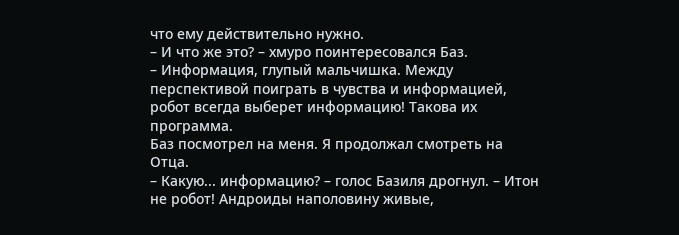что ему действительно нужно.
– И что же это? – хмуро поинтересовался Баз.
– Информация, глупый мальчишка. Между перспективой поиграть в чувства и информацией, робот всегда выберет информацию! Такова их программа.
Баз посмотрел на меня. Я продолжал смотреть на Отца.
– Какую... информацию? – голос Базиля дрогнул. – Итон не робот! Андроиды наполовину живые,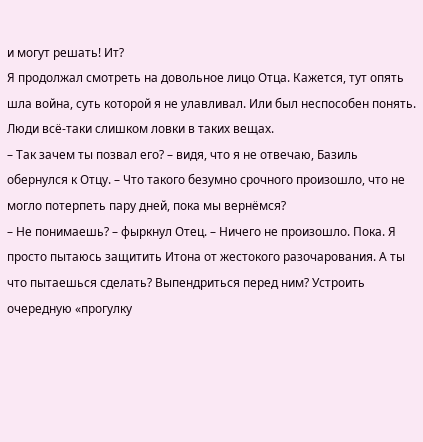и могут решать! Ит?
Я продолжал смотреть на довольное лицо Отца. Кажется, тут опять шла война, суть которой я не улавливал. Или был неспособен понять. Люди всё-таки слишком ловки в таких вещах.
– Так зачем ты позвал его? – видя, что я не отвечаю, Базиль обернулся к Отцу. – Что такого безумно срочного произошло, что не могло потерпеть пару дней, пока мы вернёмся?
– Не понимаешь? – фыркнул Отец. – Ничего не произошло. Пока. Я просто пытаюсь защитить Итона от жестокого разочарования. А ты что пытаешься сделать? Выпендриться перед ним? Устроить очередную «прогулку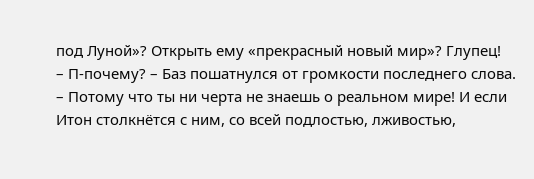под Луной»? Открыть ему «прекрасный новый мир»? Глупец!
– П-почему? – Баз пошатнулся от громкости последнего слова.
– Потому что ты ни черта не знаешь о реальном мире! И если Итон столкнётся с ним, со всей подлостью, лживостью,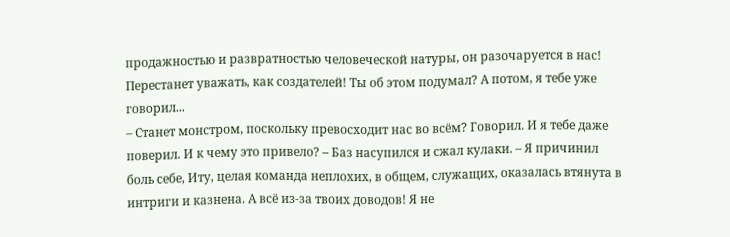продажностью и развратностью человеческой натуры, он разочаруется в нас! Перестанет уважать, как создателей! Ты об этом подумал? А потом, я тебе уже говорил...
– Станет монстром, поскольку превосходит нас во всём? Говорил. И я тебе даже поверил. И к чему это привело? – Баз насупился и сжал кулаки. – Я причинил боль себе, Иту, целая команда неплохих, в общем, служащих, оказалась втянута в интриги и казнена. А всё из-за твоих доводов! Я не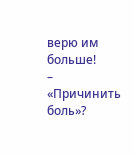верю им больше!
– «Причинить боль»?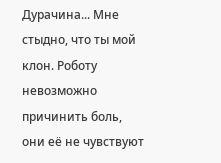Дурачина... Мне стыдно, что ты мой клон. Роботу невозможно причинить боль, они её не чувствуют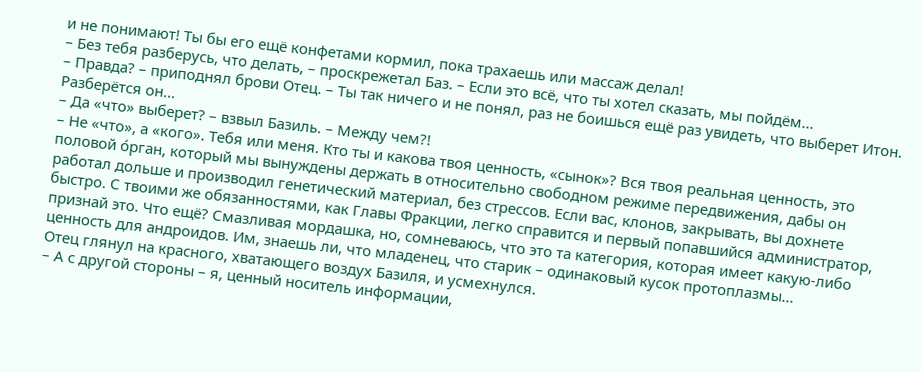и не понимают! Ты бы его ещё конфетами кормил, пока трахаешь или массаж делал!
– Без тебя разберусь, что делать, – проскрежетал Баз. – Если это всё, что ты хотел сказать, мы пойдём...
– Правда? – приподнял брови Отец. – Ты так ничего и не понял, раз не боишься ещё раз увидеть, что выберет Итон. Разберётся он...
– Да «что» выберет? – взвыл Базиль. – Между чем?!
– Не «что», а «кого». Тебя или меня. Кто ты и какова твоя ценность, «сынок»? Вся твоя реальная ценность, это половой о́рган, который мы вынуждены держать в относительно свободном режиме передвижения, дабы он работал дольше и производил генетический материал, без стрессов. Если вас, клонов, закрывать, вы дохнете быстро. С твоими же обязанностями, как Главы Фракции, легко справится и первый попавшийся администратор, признай это. Что ещё? Смазливая мордашка, но, сомневаюсь, что это та категория, которая имеет какую-либо ценность для андроидов. Им, знаешь ли, что младенец, что старик – одинаковый кусок протоплазмы...
Отец глянул на красного, хватающего воздух Базиля, и усмехнулся.
– А с другой стороны – я, ценный носитель информации,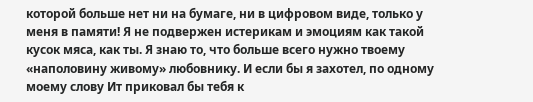которой больше нет ни на бумаге, ни в цифровом виде, только у меня в памяти! Я не подвержен истерикам и эмоциям как такой кусок мяса, как ты. Я знаю то, что больше всего нужно твоему «наполовину живому» любовнику. И если бы я захотел, по одному моему слову Ит приковал бы тебя к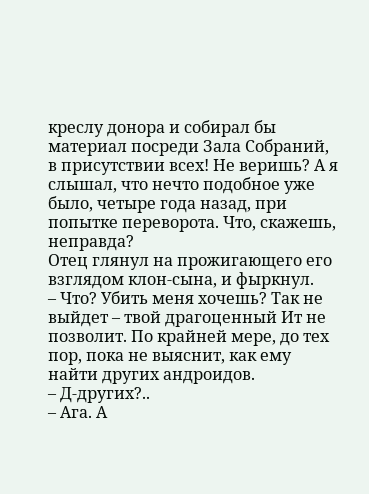креслу донора и собирал бы материал посреди Зала Собраний, в присутствии всех! Не веришь? А я слышал, что нечто подобное уже было, четыре года назад, при попытке переворота. Что, скажешь, неправда?
Отец глянул на прожигающего его взглядом клон-сына, и фыркнул.
– Что? Убить меня хочешь? Так не выйдет – твой драгоценный Ит не позволит. По крайней мере, до тех пор, пока не выяснит, как ему найти других андроидов.
– Д-других?..
– Ага. А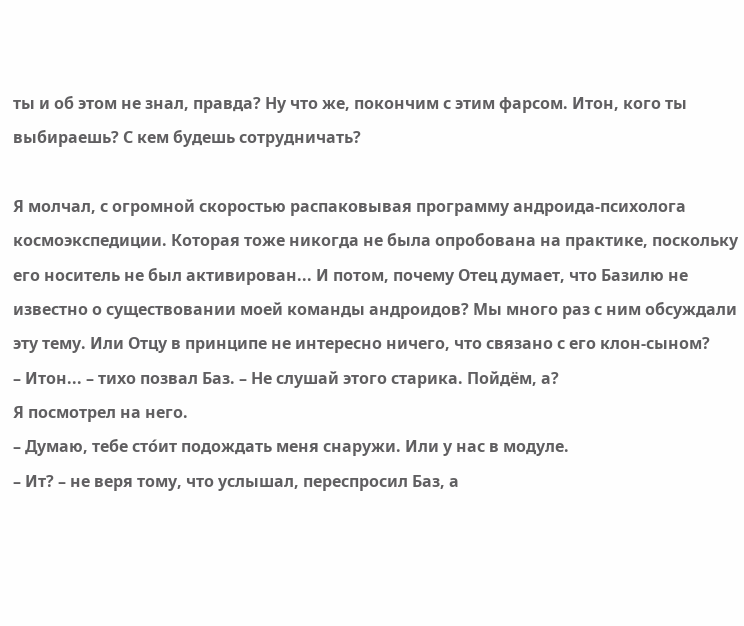ты и об этом не знал, правда? Ну что же, покончим с этим фарсом. Итон, кого ты выбираешь? С кем будешь сотрудничать?

Я молчал, с огромной скоростью распаковывая программу андроида-психолога космоэкспедиции. Которая тоже никогда не была опробована на практике, поскольку его носитель не был активирован... И потом, почему Отец думает, что Базилю не известно о существовании моей команды андроидов? Мы много раз с ним обсуждали эту тему. Или Отцу в принципе не интересно ничего, что связано с его клон-сыном?
– Итон... – тихо позвал Баз. – Не слушай этого старика. Пойдём, а?
Я посмотрел на него.
– Думаю, тебе сто́ит подождать меня снаружи. Или у нас в модуле.
– Ит? – не веря тому, что услышал, переспросил Баз, а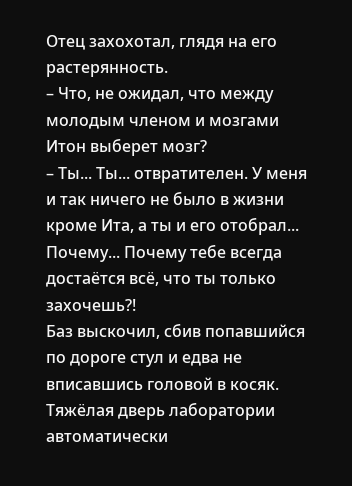Отец захохотал, глядя на его растерянность.
– Что, не ожидал, что между молодым членом и мозгами Итон выберет мозг?
– Ты... Ты... отвратителен. У меня и так ничего не было в жизни кроме Ита, а ты и его отобрал... Почему... Почему тебе всегда достаётся всё, что ты только захочешь?!
Баз выскочил, сбив попавшийся по дороге стул и едва не вписавшись головой в косяк. Тяжёлая дверь лаборатории автоматически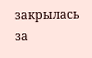закрылась за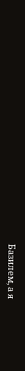Базилем, а я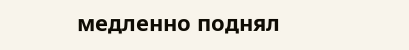медленно поднял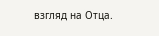взгляд на Отца.